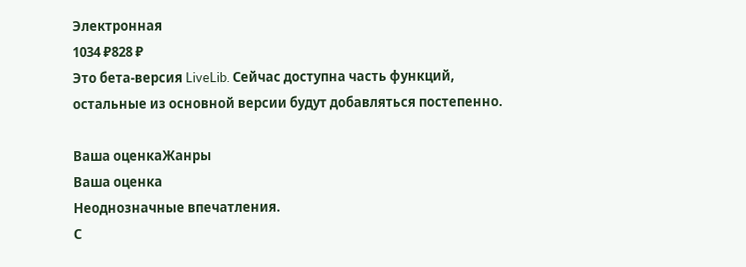Электронная
1034 ₽828 ₽
Это бета-версия LiveLib. Сейчас доступна часть функций, остальные из основной версии будут добавляться постепенно.

Ваша оценкаЖанры
Ваша оценка
Неоднозначные впечатления.
С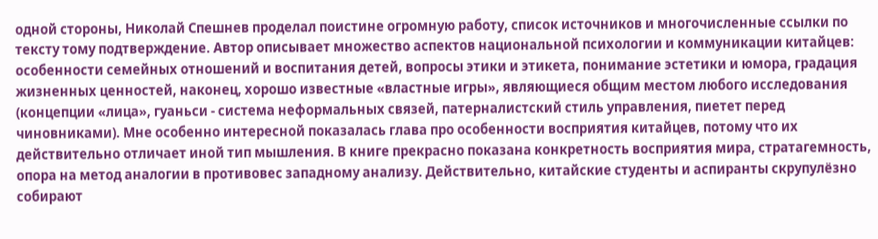одной стороны, Николай Спешнев проделал поистине огромную работу, список источников и многочисленные ссылки по тексту тому подтверждение. Автор описывает множество аспектов национальной психологии и коммуникации китайцев: особенности семейных отношений и воспитания детей, вопросы этики и этикета, понимание эстетики и юмора, градация жизненных ценностей, наконец, хорошо известные «властные игры», являющиеся общим местом любого исследования (концепции «лица», гуаньси - система неформальных связей, патерналистский стиль управления, пиетет перед чиновниками). Мне особенно интересной показалась глава про особенности восприятия китайцев, потому что их действительно отличает иной тип мышления. В книге прекрасно показана конкретность восприятия мира, стратагемность, опора на метод аналогии в противовес западному анализу. Действительно, китайские студенты и аспиранты скрупулёзно собирают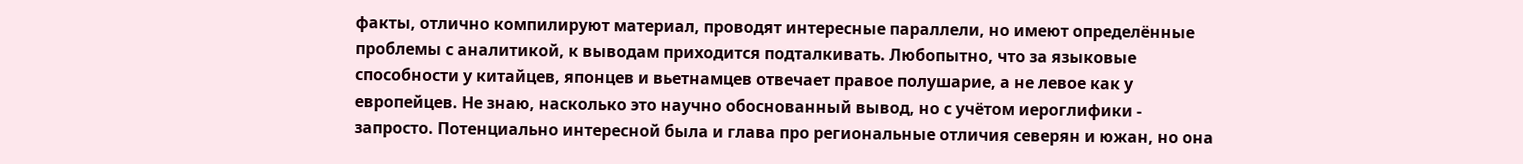факты, отлично компилируют материал, проводят интересные параллели, но имеют определённые проблемы с аналитикой, к выводам приходится подталкивать. Любопытно, что за языковые способности у китайцев, японцев и вьетнамцев отвечает правое полушарие, а не левое как у европейцев. Не знаю, насколько это научно обоснованный вывод, но с учётом иероглифики - запросто. Потенциально интересной была и глава про региональные отличия северян и южан, но она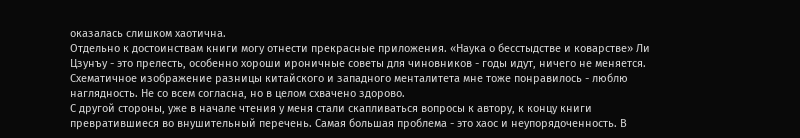оказалась слишком хаотична.
Отдельно к достоинствам книги могу отнести прекрасные приложения. «Наука о бесстыдстве и коварстве» Ли Цзунъу - это прелесть, особенно хороши ироничные советы для чиновников - годы идут, ничего не меняется. Схематичное изображение разницы китайского и западного менталитета мне тоже понравилось - люблю наглядность. Не со всем согласна, но в целом схвачено здорово.
С другой стороны, уже в начале чтения у меня стали скапливаться вопросы к автору, к концу книги превратившиеся во внушительный перечень. Самая большая проблема - это хаос и неупорядоченность. В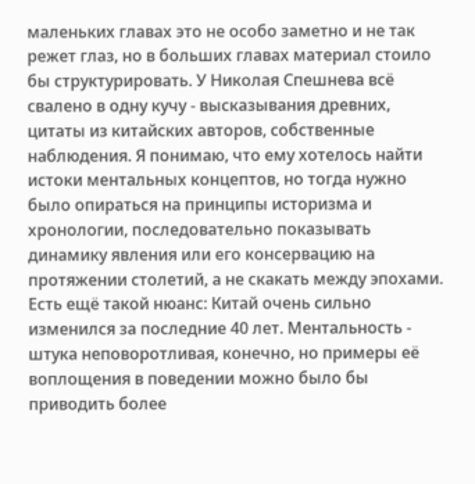маленьких главах это не особо заметно и не так режет глаз, но в больших главах материал стоило бы структурировать. У Николая Спешнева всё свалено в одну кучу - высказывания древних, цитаты из китайских авторов, собственные наблюдения. Я понимаю, что ему хотелось найти истоки ментальных концептов, но тогда нужно было опираться на принципы историзма и хронологии, последовательно показывать динамику явления или его консервацию на протяжении столетий, а не скакать между эпохами. Есть ещё такой нюанс: Китай очень сильно изменился за последние 40 лет. Ментальность - штука неповоротливая, конечно, но примеры её воплощения в поведении можно было бы приводить более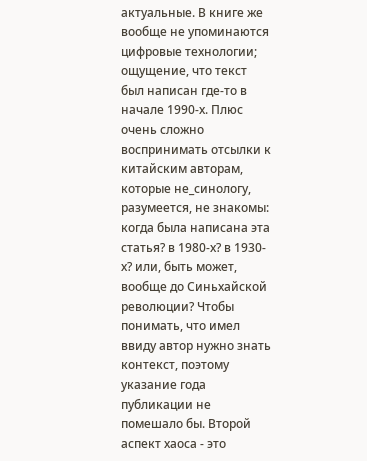актуальные. В книге же вообще не упоминаются цифровые технологии; ощущение, что текст был написан где-то в начале 1990-х. Плюс очень сложно воспринимать отсылки к китайским авторам, которые не_синологу, разумеется, не знакомы: когда была написана эта статья? в 1980-х? в 1930-х? или, быть может, вообще до Синьхайской революции? Чтобы понимать, что имел ввиду автор нужно знать контекст, поэтому указание года публикации не помешало бы. Второй аспект хаоса - это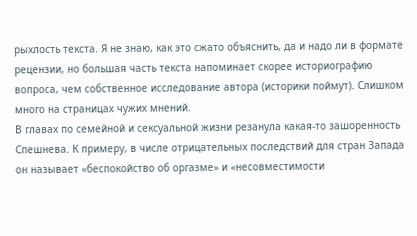рыхлость текста. Я не знаю, как это сжато объяснить, да и надо ли в формате рецензии, но большая часть текста напоминает скорее историографию вопроса, чем собственное исследование автора (историки поймут). Слишком много на страницах чужих мнений.
В главах по семейной и сексуальной жизни резанула какая-то зашоренность Спешнева. К примеру, в числе отрицательных последствий для стран Запада он называет «беспокойство об оргазме» и «несовместимости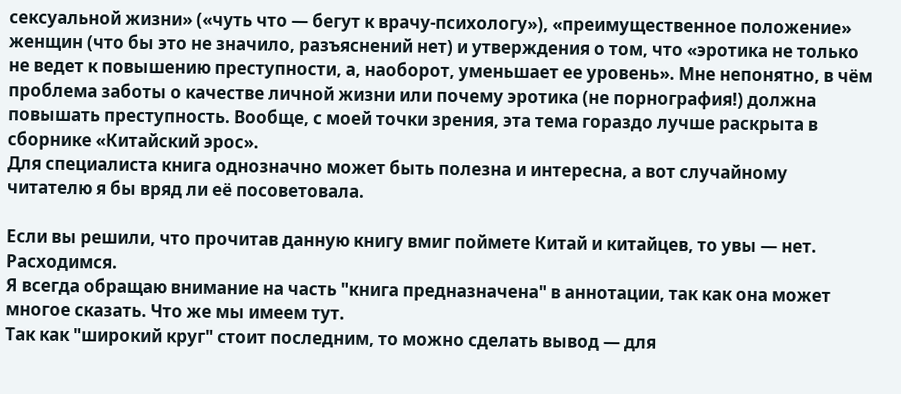сексуальной жизни» («чуть что — бегут к врачу-психологу»), «преимущественное положение» женщин (что бы это не значило, разъяснений нет) и утверждения о том, что «эротика не только не ведет к повышению преступности, а, наоборот, уменьшает ее уровень». Мне непонятно, в чём проблема заботы о качестве личной жизни или почему эротика (не порнография!) должна повышать преступность. Вообще, с моей точки зрения, эта тема гораздо лучше раскрыта в сборнике «Китайский эрос».
Для специалиста книга однозначно может быть полезна и интересна, а вот случайному читателю я бы вряд ли её посоветовала.

Если вы решили, что прочитав данную книгу вмиг поймете Китай и китайцев, то увы — нет. Расходимся.
Я всегда обращаю внимание на часть "книга предназначена" в аннотации, так как она может многое сказать. Что же мы имеем тут.
Так как "широкий круг" стоит последним, то можно сделать вывод — для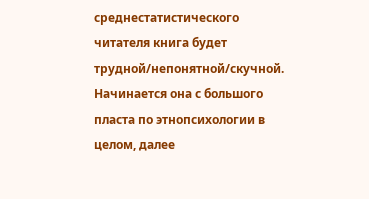среднестатистического читателя книга будет трудной/непонятной/скучной.
Начинается она с большого пласта по этнопсихологии в целом, далее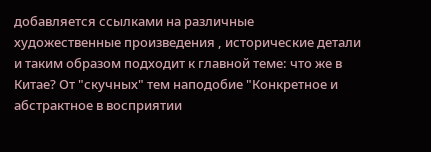добавляется ссылками на различные художественные произведения , исторические детали и таким образом подходит к главной теме: что же в Китае? От "скучных" тем наподобие "Конкретное и абстрактное в восприятии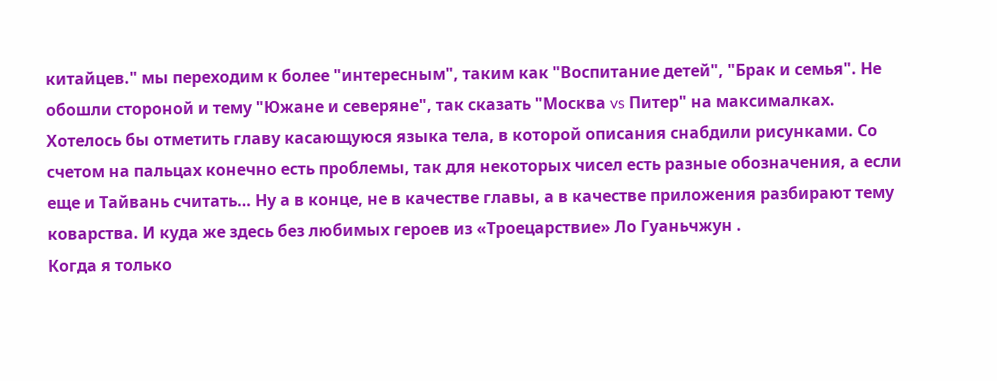китайцев." мы переходим к более "интересным", таким как "Воспитание детей", "Брак и семья". Не обошли стороной и тему "Южане и северяне", так сказать "Москва vs Питер" на максималках. Хотелось бы отметить главу касающуюся языка тела, в которой описания снабдили рисунками. Со счетом на пальцах конечно есть проблемы, так для некоторых чисел есть разные обозначения, а если еще и Тайвань считать… Ну а в конце, не в качестве главы, а в качестве приложения разбирают тему коварства. И куда же здесь без любимых героев из «Троецарствие» Ло Гуаньчжун .
Когда я только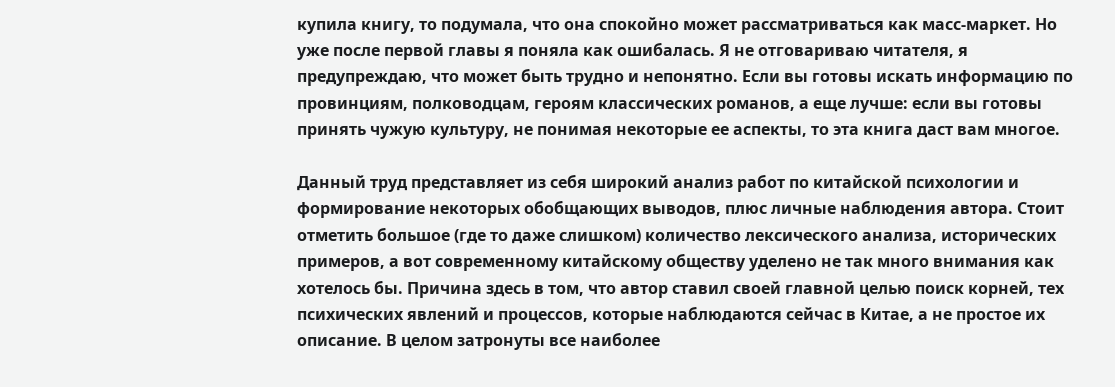купила книгу, то подумала, что она спокойно может рассматриваться как масс-маркет. Но уже после первой главы я поняла как ошибалась. Я не отговариваю читателя, я предупреждаю, что может быть трудно и непонятно. Если вы готовы искать информацию по провинциям, полководцам, героям классических романов, а еще лучше: если вы готовы принять чужую культуру, не понимая некоторые ее аспекты, то эта книга даст вам многое.

Данный труд представляет из себя широкий анализ работ по китайской психологии и формирование некоторых обобщающих выводов, плюс личные наблюдения автора. Стоит отметить большое (где то даже слишком) количество лексического анализа, исторических примеров, а вот современному китайскому обществу уделено не так много внимания как хотелось бы. Причина здесь в том, что автор ставил своей главной целью поиск корней, тех психических явлений и процессов, которые наблюдаются сейчас в Китае, а не простое их описание. В целом затронуты все наиболее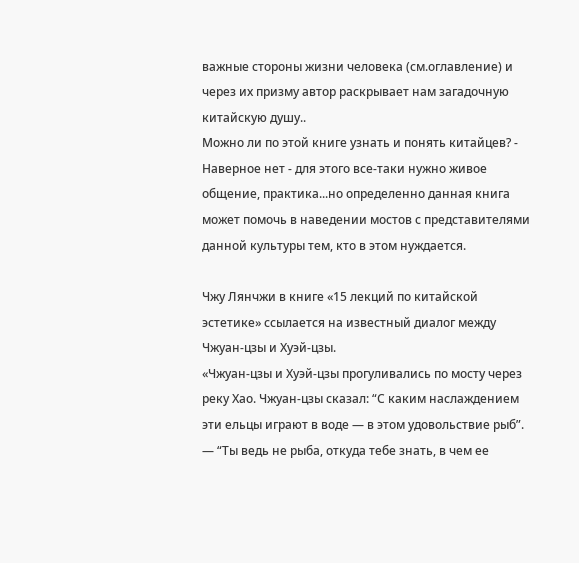важные стороны жизни человека (см.оглавление) и через их призму автор раскрывает нам загадочную китайскую душу..
Можно ли по этой книге узнать и понять китайцев? - Наверное нет - для этого все-таки нужно живое общение, практика...но определенно данная книга может помочь в наведении мостов с представителями данной культуры тем, кто в этом нуждается.

Чжу Лянчжи в книге «15 лекций по китайской эстетике» ссылается на известный диалог между Чжуан-цзы и Хуэй-цзы.
«Чжуан-цзы и Хуэй-цзы прогуливались по мосту через реку Хао. Чжуан-цзы сказал: “С каким наслаждением эти ельцы играют в воде — в этом удовольствие рыб”. — “Ты ведь не рыба, откуда тебе знать, в чем ее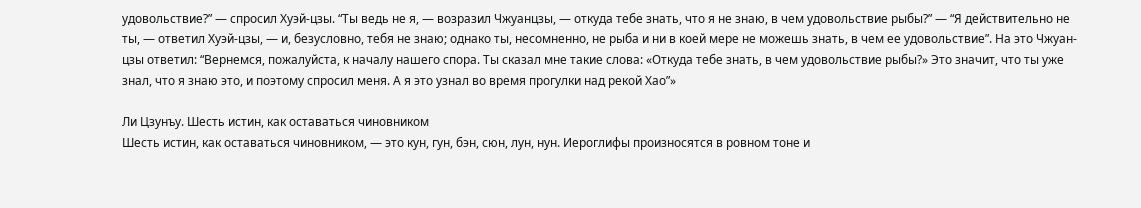удовольствие?” — спросил Хуэй-цзы. “Ты ведь не я, — возразил Чжуанцзы, — откуда тебе знать, что я не знаю, в чем удовольствие рыбы?” — “Я действительно не ты, — ответил Хуэй-цзы, — и, безусловно, тебя не знаю; однако ты, несомненно, не рыба и ни в коей мере не можешь знать, в чем ее удовольствие”. На это Чжуан-цзы ответил: “Вернемся, пожалуйста, к началу нашего спора. Ты сказал мне такие слова: «Откуда тебе знать, в чем удовольствие рыбы?» Это значит, что ты уже знал, что я знаю это, и поэтому спросил меня. А я это узнал во время прогулки над рекой Хао”»

Ли Цзунъу. Шесть истин, как оставаться чиновником
Шесть истин, как оставаться чиновником, — это кун, гун, бэн, сюн, лун, нун. Иероглифы произносятся в ровном тоне и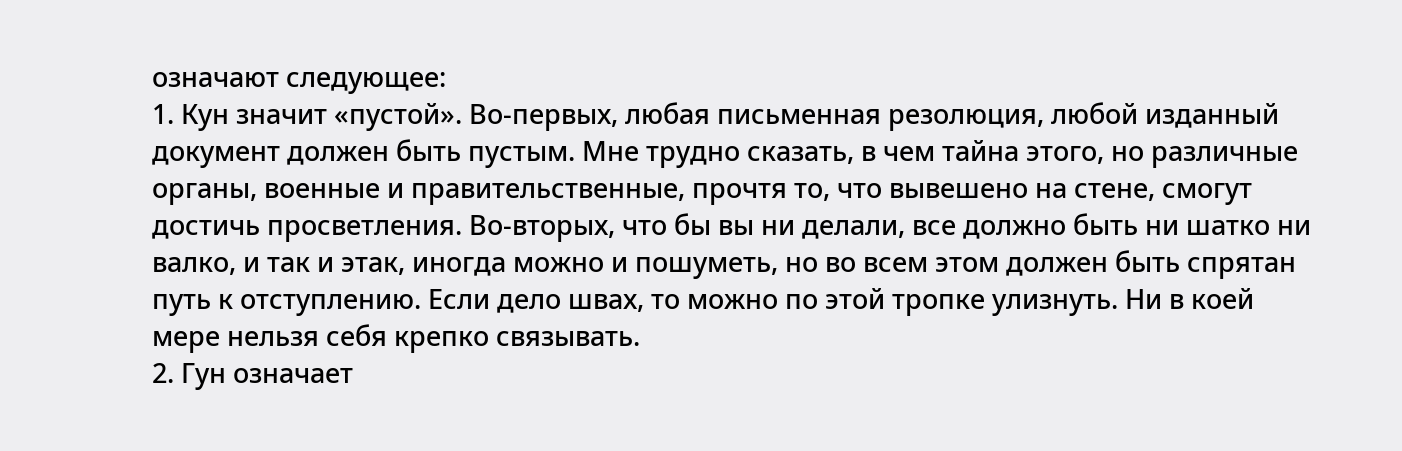означают следующее:
1. Кун значит «пустой». Во-первых, любая письменная резолюция, любой изданный документ должен быть пустым. Мне трудно сказать, в чем тайна этого, но различные органы, военные и правительственные, прочтя то, что вывешено на стене, смогут достичь просветления. Во-вторых, что бы вы ни делали, все должно быть ни шатко ни валко, и так и этак, иногда можно и пошуметь, но во всем этом должен быть спрятан путь к отступлению. Если дело швах, то можно по этой тропке улизнуть. Ни в коей мере нельзя себя крепко связывать.
2. Гун означает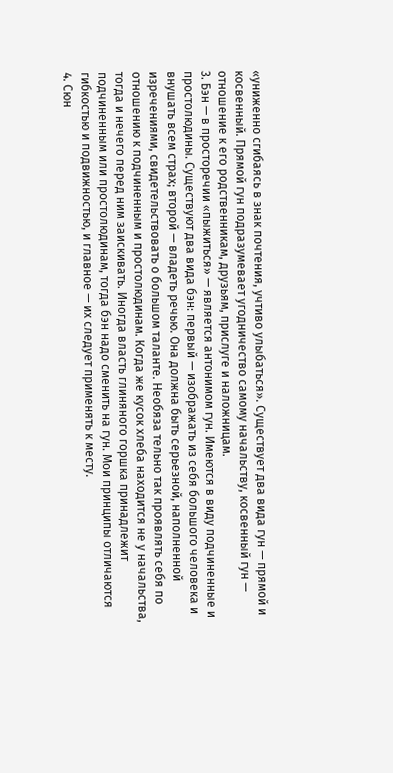«униженно сгибаясь в знак почтения, учтиво улыбаться». Существует два вида гун — прямой и косвенный. Прямой гун подразумевает угодничество самому начальству, косвенный гун — отношение к его родственникам, друзьям, прислуге и наложницам.
3. Бэн — в просторечии «пыжиться» — является антонимом гун. Имеются в виду подчиненные и простолюдины. Существуют два вида бэн: первый — изображать из себя большого человека и внушать всем страх; второй — владеть речью. Она должна быть серьезной, наполненной изречениями, свидетельствовать о большом таланте. Необяза тельно так проявлять себя по отношению к подчиненным и простолюдинам. Когда же кусок хлеба находится не у начальства, тогда и нечего перед ним заискивать. Иногда власть глиняного горшка принадлежит подчиненным или простолюдинам, тогда бэн надо сменить на гун. Мои принципы отличаются гибкостью и подвижностью, и главное — их следует применять к месту.
4. Сюн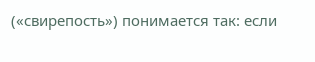(«свирепость») понимается так: если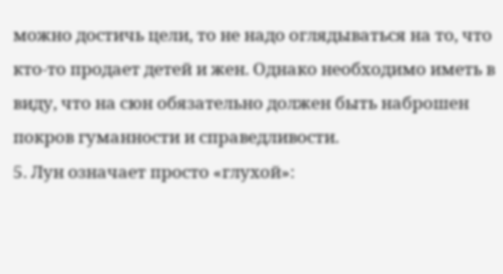можно достичь цели, то не надо оглядываться на то, что кто-то продает детей и жен. Однако необходимо иметь в виду, что на сюн обязательно должен быть наброшен покров гуманности и справедливости.
5. Лун означает просто «глухой»: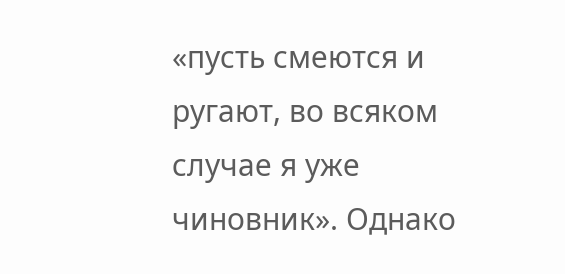«пусть смеются и ругают, во всяком случае я уже чиновник». Однако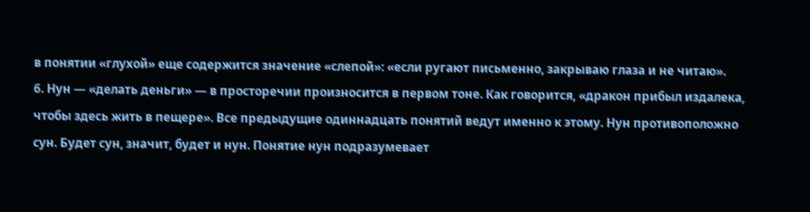в понятии «глухой» еще содержится значение «слепой»: «если ругают письменно, закрываю глаза и не читаю».
6. Нун — «делать деньги» — в просторечии произносится в первом тоне. Как говорится, «дракон прибыл издалека, чтобы здесь жить в пещере». Все предыдущие одиннадцать понятий ведут именно к этому. Нун противоположно сун. Будет сун, значит, будет и нун. Понятие нун подразумевает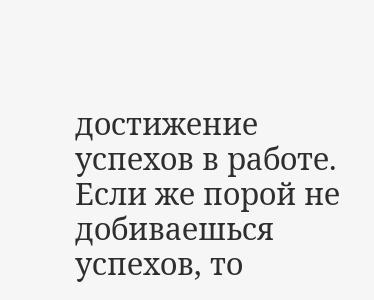достижение успехов в работе. Если же порой не добиваешься успехов, то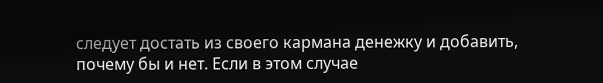следует достать из своего кармана денежку и добавить, почему бы и нет. Если в этом случае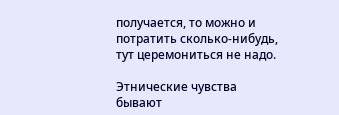получается, то можно и потратить сколько-нибудь, тут церемониться не надо.

Этнические чувства бывают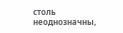столь неоднозначны,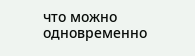что можно одновременно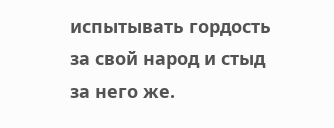испытывать гордость за свой народ и стыд за него же.